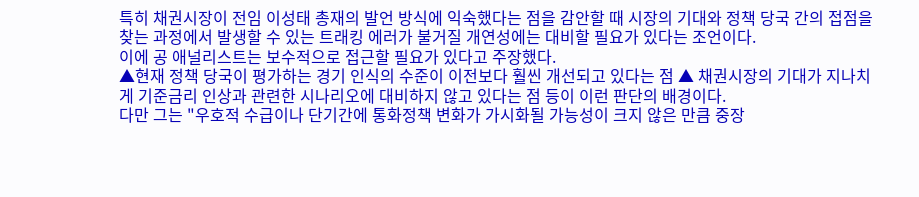특히 채권시장이 전임 이성태 총재의 발언 방식에 익숙했다는 점을 감안할 때 시장의 기대와 정책 당국 간의 접점을 찾는 과정에서 발생할 수 있는 트래킹 에러가 불거질 개연성에는 대비할 필요가 있다는 조언이다.
이에 공 애널리스트는 보수적으로 접근할 필요가 있다고 주장했다.
▲현재 정책 당국이 평가하는 경기 인식의 수준이 이전보다 훨씬 개선되고 있다는 점 ▲ 채권시장의 기대가 지나치게 기준금리 인상과 관련한 시나리오에 대비하지 않고 있다는 점 등이 이런 판단의 배경이다.
다만 그는 "우호적 수급이나 단기간에 통화정책 변화가 가시화될 가능성이 크지 않은 만큼 중장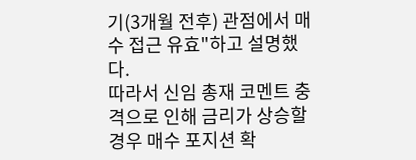기(3개월 전후) 관점에서 매수 접근 유효"하고 설명했다.
따라서 신임 총재 코멘트 충격으로 인해 금리가 상승할 경우 매수 포지션 확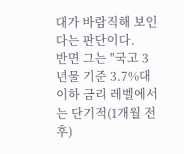대가 바람직해 보인다는 판단이다.
반면 그는 "국고 3년물 기준 3.7%대 이하 금리 레벨에서는 단기적(1개월 전후)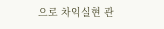으로 차익실현 관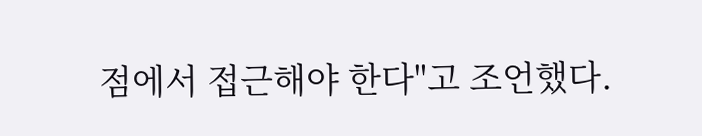점에서 접근해야 한다"고 조언했다.